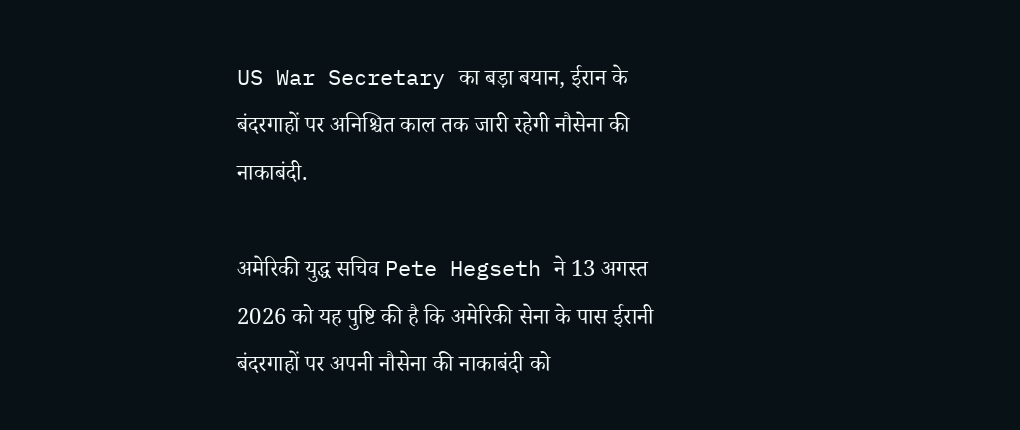US War Secretary का बड़ा बयान, ईरान के बंदरगाहों पर अनिश्चित काल तक जारी रहेगी नौसेना की नाकाबंदी.

अमेरिकी युद्ध सचिव Pete Hegseth ने 13 अगस्त 2026 को यह पुष्टि की है कि अमेरिकी सेना के पास ईरानी बंदरगाहों पर अपनी नौसेना की नाकाबंदी को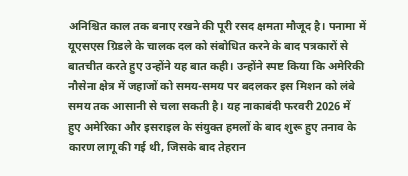अनिश्चित काल तक बनाए रखने की पूरी रसद क्षमता मौजूद है। पनामा में यूएसएस ग्रिडले के चालक दल को संबोधित करने के बाद पत्रकारों से बातचीत करते हुए उन्होंने यह बात कही। उन्होंने स्पष्ट किया कि अमेरिकी नौसेना क्षेत्र में जहाजों को समय-समय पर बदलकर इस मिशन को लंबे समय तक आसानी से चला सकती है। यह नाकाबंदी फरवरी 2026 में हुए अमेरिका और इसराइल के संयुक्त हमलों के बाद शुरू हुए तनाव के कारण लागू की गई थी, जिसके बाद तेहरान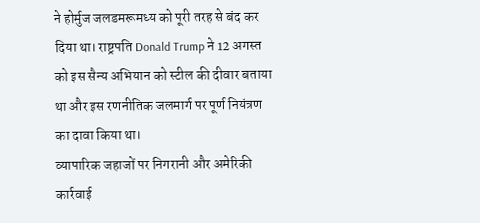ने होर्मुज जलडमरूमध्य को पूरी तरह से बंद कर दिया था। राष्ट्रपति Donald Trump ने 12 अगस्त को इस सैन्य अभियान को स्टील की दीवार बताया था और इस रणनीतिक जलमार्ग पर पूर्ण नियंत्रण का दावा किया था।
व्यापारिक जहाजों पर निगरानी और अमेरिकी कार्रवाई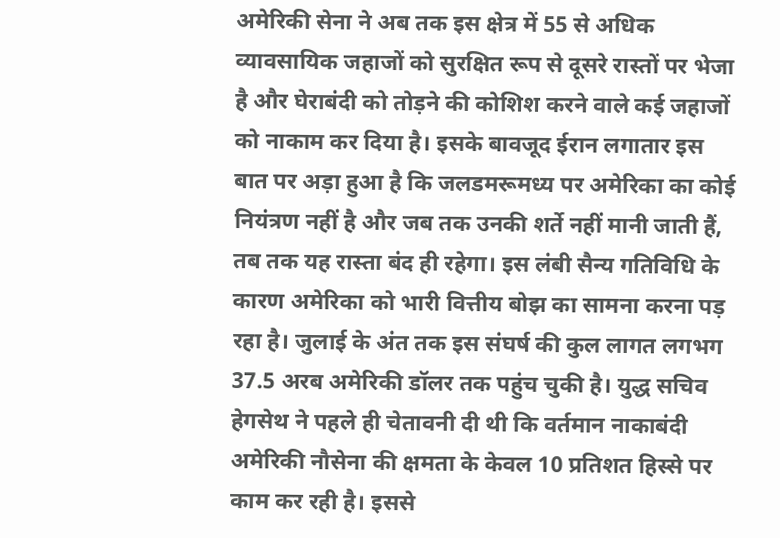अमेरिकी सेना ने अब तक इस क्षेत्र में 55 से अधिक व्यावसायिक जहाजों को सुरक्षित रूप से दूसरे रास्तों पर भेजा है और घेराबंदी को तोड़ने की कोशिश करने वाले कई जहाजों को नाकाम कर दिया है। इसके बावजूद ईरान लगातार इस बात पर अड़ा हुआ है कि जलडमरूमध्य पर अमेरिका का कोई नियंत्रण नहीं है और जब तक उनकी शर्ते नहीं मानी जाती हैं, तब तक यह रास्ता बंद ही रहेगा। इस लंबी सैन्य गतिविधि के कारण अमेरिका को भारी वित्तीय बोझ का सामना करना पड़ रहा है। जुलाई के अंत तक इस संघर्ष की कुल लागत लगभग 37.5 अरब अमेरिकी डॉलर तक पहुंच चुकी है। युद्ध सचिव हेगसेथ ने पहले ही चेतावनी दी थी कि वर्तमान नाकाबंदी अमेरिकी नौसेना की क्षमता के केवल 10 प्रतिशत हिस्से पर काम कर रही है। इससे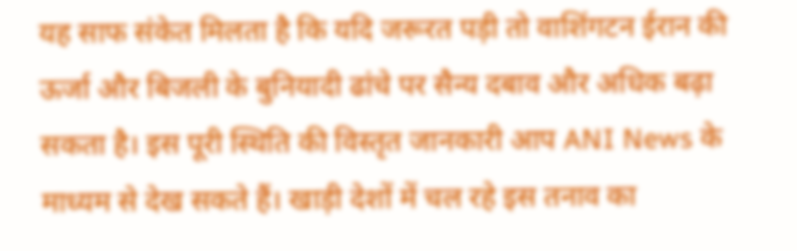यह साफ संकेत मिलता है कि यदि जरूरत पड़ी तो वाशिंगटन ईरान की ऊर्जा और बिजली के बुनियादी ढांचे पर सैन्य दबाव और अधिक बढ़ा सकता है। इस पूरी स्थिति की विस्तृत जानकारी आप ANI News के माध्यम से देख सकते हैं। खाड़ी देशों में चल रहे इस तनाव का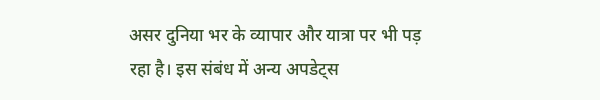असर दुनिया भर के व्यापार और यात्रा पर भी पड़ रहा है। इस संबंध में अन्य अपडेट्स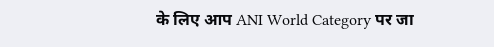के लिए आप ANI World Category पर जा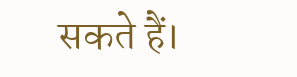सकते हैं।